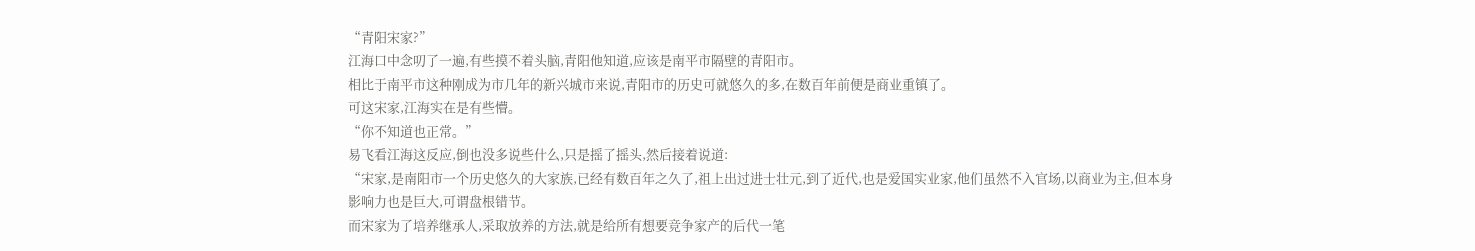“青阳宋家?”
江海口中念叨了一遍,有些摸不着头脑,青阳他知道,应该是南平市隔壁的青阳市。
相比于南平市这种刚成为市几年的新兴城市来说,青阳市的历史可就悠久的多,在数百年前便是商业重镇了。
可这宋家,江海实在是有些懵。
“你不知道也正常。”
易飞看江海这反应,倒也没多说些什么,只是摇了摇头,然后接着说道:
“宋家,是南阳市一个历史悠久的大家族,已经有数百年之久了,祖上出过进士壮元,到了近代,也是爱国实业家,他们虽然不入官场,以商业为主,但本身影响力也是巨大,可谓盘根错节。
而宋家为了培养继承人,采取放养的方法,就是给所有想要竞争家产的后代一笔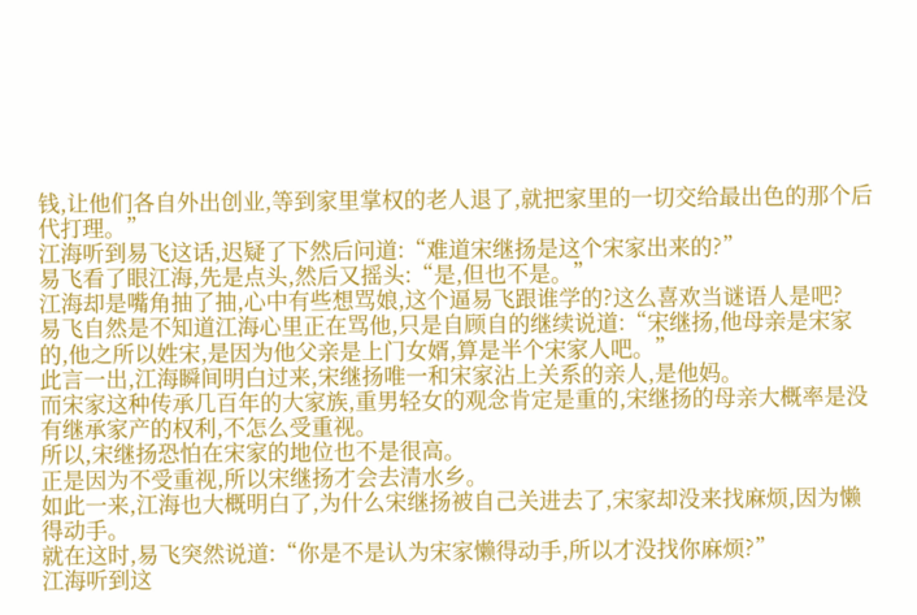钱,让他们各自外出创业,等到家里掌权的老人退了,就把家里的一切交给最出色的那个后代打理。”
江海听到易飞这话,迟疑了下然后问道:“难道宋继扬是这个宋家出来的?”
易飞看了眼江海,先是点头,然后又摇头:“是,但也不是。”
江海却是嘴角抽了抽,心中有些想骂娘,这个逼易飞跟谁学的?这么喜欢当谜语人是吧?
易飞自然是不知道江海心里正在骂他,只是自顾自的继续说道:“宋继扬,他母亲是宋家的,他之所以姓宋,是因为他父亲是上门女婿,算是半个宋家人吧。”
此言一出,江海瞬间明白过来,宋继扬唯一和宋家沾上关系的亲人,是他妈。
而宋家这种传承几百年的大家族,重男轻女的观念肯定是重的,宋继扬的母亲大概率是没有继承家产的权利,不怎么受重视。
所以,宋继扬恐怕在宋家的地位也不是很高。
正是因为不受重视,所以宋继扬才会去清水乡。
如此一来,江海也大概明白了,为什么宋继扬被自己关进去了,宋家却没来找麻烦,因为懒得动手。
就在这时,易飞突然说道:“你是不是认为宋家懒得动手,所以才没找你麻烦?”
江海听到这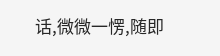话,微微一愣,随即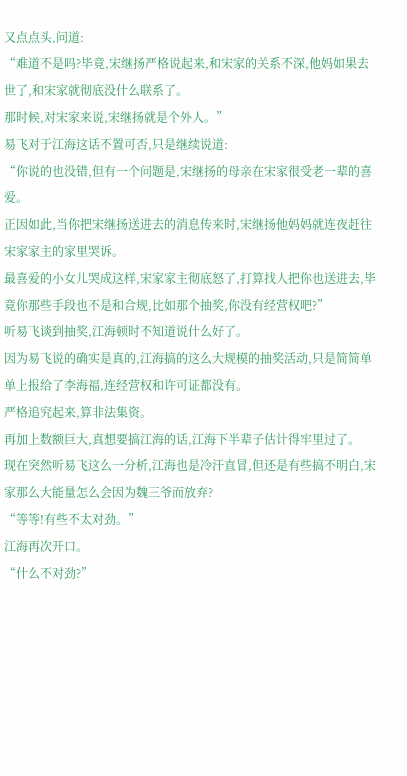又点点头,问道:
“难道不是吗?毕竟,宋继扬严格说起来,和宋家的关系不深,他妈如果去世了,和宋家就彻底没什么联系了。
那时候,对宋家来说,宋继扬就是个外人。”
易飞对于江海这话不置可否,只是继续说道:
“你说的也没错,但有一个问题是,宋继扬的母亲在宋家很受老一辈的喜爱。
正因如此,当你把宋继扬送进去的消息传来时,宋继扬他妈妈就连夜赶往宋家家主的家里哭诉。
最喜爱的小女儿哭成这样,宋家家主彻底怒了,打算找人把你也送进去,毕竟你那些手段也不是和合规,比如那个抽奖,你没有经营权吧?”
听易飞谈到抽奖,江海顿时不知道说什么好了。
因为易飞说的确实是真的,江海搞的这么大规模的抽奖活动,只是简简单单上报给了李海福,连经营权和许可证都没有。
严格追究起来,算非法集资。
再加上数额巨大,真想要搞江海的话,江海下半辈子估计得牢里过了。
现在突然听易飞这么一分析,江海也是冷汗直冒,但还是有些搞不明白,宋家那么大能量怎么会因为魏三爷而放弃?
“等等!有些不太对劲。”
江海再次开口。
“什么不对劲?”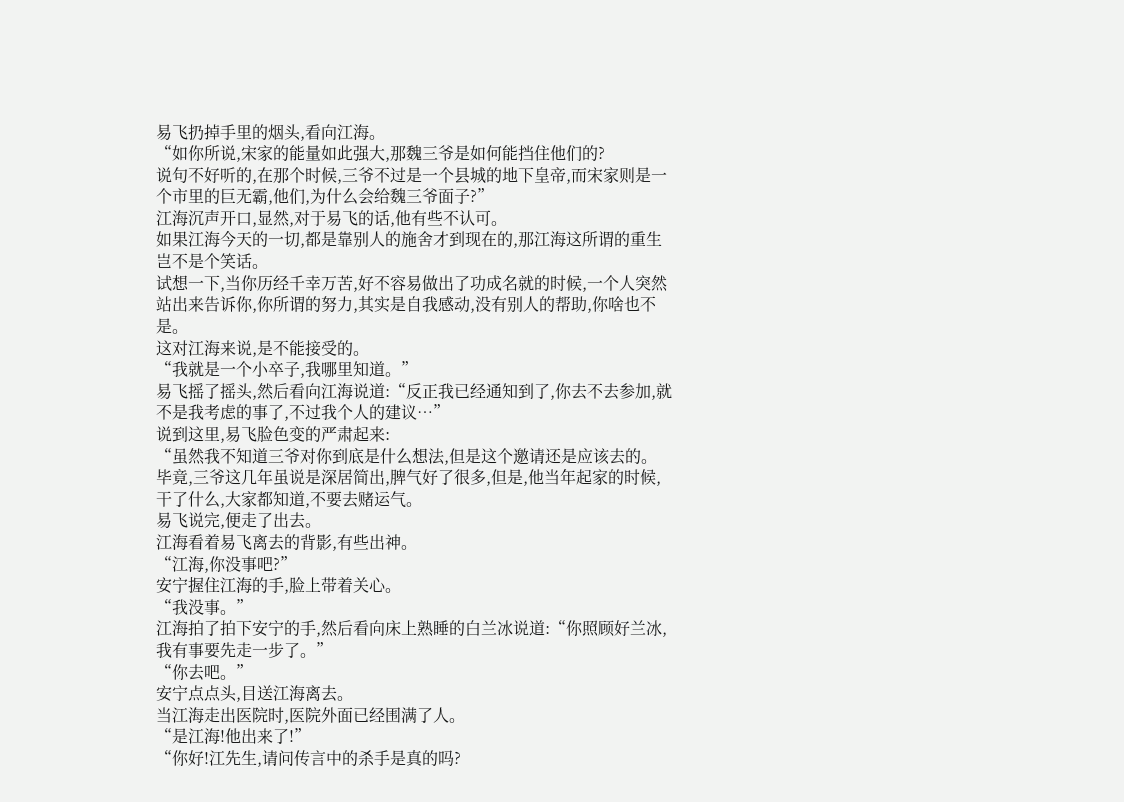易飞扔掉手里的烟头,看向江海。
“如你所说,宋家的能量如此强大,那魏三爷是如何能挡住他们的?
说句不好听的,在那个时候,三爷不过是一个县城的地下皇帝,而宋家则是一个市里的巨无霸,他们,为什么会给魏三爷面子?”
江海沉声开口,显然,对于易飞的话,他有些不认可。
如果江海今天的一切,都是靠别人的施舍才到现在的,那江海这所谓的重生岂不是个笑话。
试想一下,当你历经千幸万苦,好不容易做出了功成名就的时候,一个人突然站出来告诉你,你所谓的努力,其实是自我感动,没有别人的帮助,你啥也不是。
这对江海来说,是不能接受的。
“我就是一个小卒子,我哪里知道。”
易飞摇了摇头,然后看向江海说道:“反正我已经通知到了,你去不去参加,就不是我考虑的事了,不过我个人的建议…”
说到这里,易飞脸色变的严肃起来:
“虽然我不知道三爷对你到底是什么想法,但是这个邀请还是应该去的。
毕竟,三爷这几年虽说是深居简出,脾气好了很多,但是,他当年起家的时候,干了什么,大家都知道,不要去赌运气。
易飞说完,便走了出去。
江海看着易飞离去的背影,有些出神。
“江海,你没事吧?”
安宁握住江海的手,脸上带着关心。
“我没事。”
江海拍了拍下安宁的手,然后看向床上熟睡的白兰冰说道:“你照顾好兰冰,我有事要先走一步了。”
“你去吧。”
安宁点点头,目送江海离去。
当江海走出医院时,医院外面已经围满了人。
“是江海!他出来了!”
“你好!江先生,请问传言中的杀手是真的吗?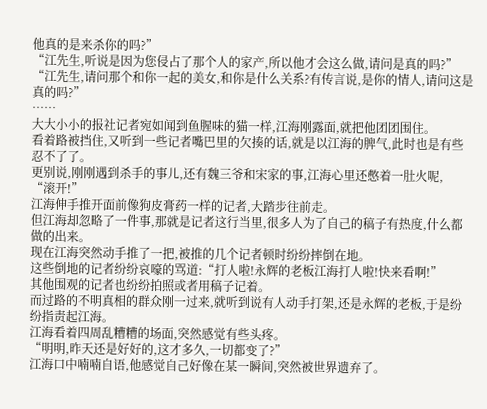他真的是来杀你的吗?”
“江先生,听说是因为您侵占了那个人的家产,所以他才会这么做,请问是真的吗?”
“江先生,请问那个和你一起的美女,和你是什么关系?有传言说,是你的情人,请问这是真的吗?”
……
大大小小的报社记者宛如闻到鱼腥味的猫一样,江海刚露面,就把他团团围住。
看着路被挡住,又听到一些记者嘴巴里的欠揍的话,就是以江海的脾气,此时也是有些忍不了了。
更别说,刚刚遇到杀手的事儿,还有魏三爷和宋家的事,江海心里还憋着一肚火呢,
“滚开!”
江海伸手推开面前像狗皮膏药一样的记者,大踏步往前走。
但江海却忽略了一件事,那就是记者这行当里,很多人为了自己的稿子有热度,什么都做的出来。
现在江海突然动手推了一把,被推的几个记者顿时纷纷摔倒在地。
这些倒地的记者纷纷哀嚎的骂道:“打人啦!永辉的老板江海打人啦!快来看啊!”
其他围观的记者也纷纷拍照或者用稿子记着。
而过路的不明真相的群众刚一过来,就听到说有人动手打架,还是永辉的老板,于是纷纷指责起江海。
江海看着四周乱糟糟的场面,突然感觉有些头疼。
“明明,昨天还是好好的,这才多久,一切都变了?”
江海口中喃喃自语,他感觉自己好像在某一瞬间,突然被世界遗弃了。